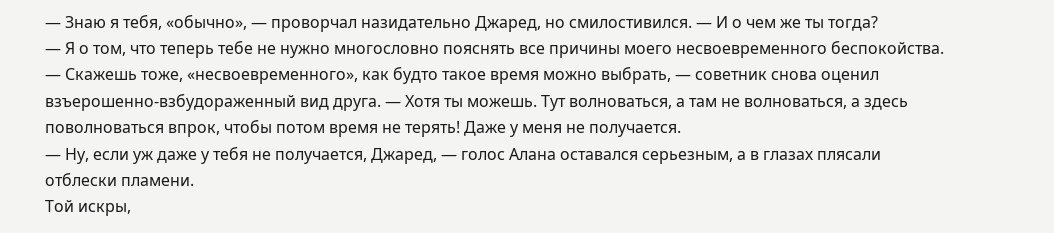— Знаю я тебя, «обычно», — проворчал назидательно Джаред, но смилостивился. — И о чем же ты тогда?
— Я о том, что теперь тебе не нужно многословно пояснять все причины моего несвоевременного беспокойства.
— Скажешь тоже, «несвоевременного», как будто такое время можно выбрать, — советник снова оценил взъерошенно-взбудораженный вид друга. — Хотя ты можешь. Тут волноваться, а там не волноваться, а здесь поволноваться впрок, чтобы потом время не терять! Даже у меня не получается.
— Ну, если уж даже у тебя не получается, Джаред, — голос Алана оставался серьезным, а в глазах плясали отблески пламени.
Той искры,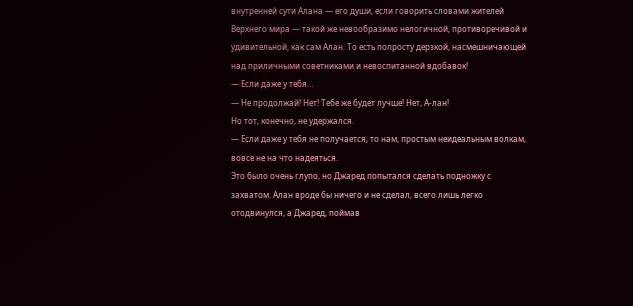внутренней сути Алана — его души, если говорить словами жителей Верхнего мира — такой же невообразимо нелогичной, противоречивой и удивительной, как сам Алан. То есть попросту дерзкой, насмешничающей над приличными советниками и невоспитанной вдобавок!
— Если даже у тебя…
— Не продолжай! Нет! Тебе же будет лучше! Нет, А-лан!
Но тот, конечно, не удержался.
— Если даже у тебя не получается, то нам, простым неидеальным волкам, вовсе не на что надеяться.
Это было очень глупо, но Джаред попытался сделать подножку с захватом. Алан вроде бы ничего и не сделал, всего лишь легко отодвинулся, а Джаред, поймав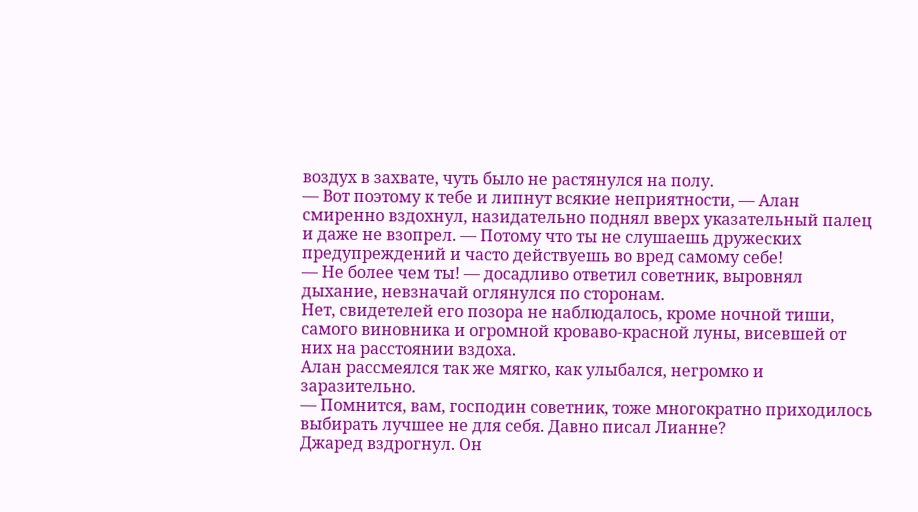воздух в захвате, чуть было не растянулся на полу.
— Вот поэтому к тебе и липнут всякие неприятности, — Алан смиренно вздохнул, назидательно поднял вверх указательный палец и даже не взопрел. — Потому что ты не слушаешь дружеских предупреждений и часто действуешь во вред самому себе!
— Не более чем ты! — досадливо ответил советник, выровнял дыхание, невзначай оглянулся по сторонам.
Нет, свидетелей его позора не наблюдалось, кроме ночной тиши, самого виновника и огромной кроваво-красной луны, висевшей от них на расстоянии вздоха.
Алан рассмеялся так же мягко, как улыбался, негромко и заразительно.
— Помнится, вам, господин советник, тоже многократно приходилось выбирать лучшее не для себя. Давно писал Лианне?
Джаред вздрогнул. Он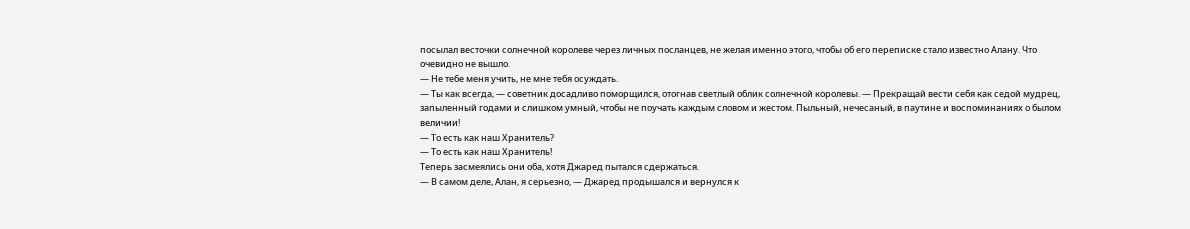посылал весточки солнечной королеве через личных посланцев, не желая именно этого, чтобы об его переписке стало известно Алану. Что очевидно не вышло.
— Не тебе меня учить, не мне тебя осуждать.
— Ты как всегда, — советник досадливо поморщился, отогнав светлый облик солнечной королевы. — Прекращай вести себя как седой мудрец, запыленный годами и слишком умный, чтобы не поучать каждым словом и жестом. Пыльный, нечесаный, в паутине и воспоминаниях о былом величии!
— То есть как наш Хранитель?
— То есть как наш Хранитель!
Теперь засмеялись они оба, хотя Джаред пытался сдержаться.
— В самом деле, Алан, я серьезно, — Джаред продышался и вернулся к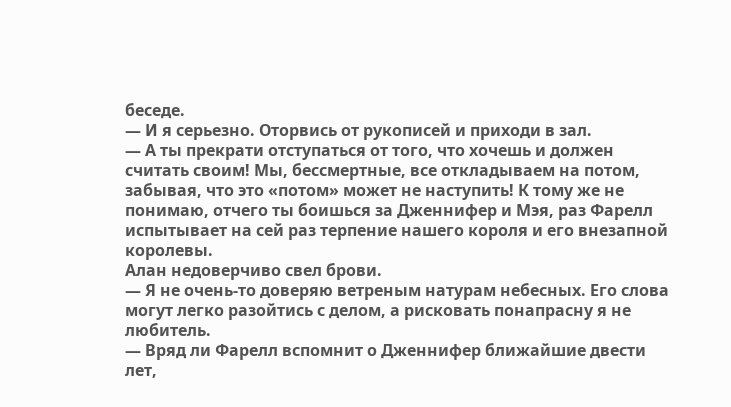беседе.
— И я серьезно. Оторвись от рукописей и приходи в зал.
— А ты прекрати отступаться от того, что хочешь и должен считать своим! Мы, бессмертные, все откладываем на потом, забывая, что это «потом» может не наступить! К тому же не понимаю, отчего ты боишься за Дженнифер и Мэя, раз Фарелл испытывает на сей раз терпение нашего короля и его внезапной королевы.
Алан недоверчиво свел брови.
— Я не очень-то доверяю ветреным натурам небесных. Его слова могут легко разойтись с делом, а рисковать понапрасну я не любитель.
— Вряд ли Фарелл вспомнит о Дженнифер ближайшие двести лет,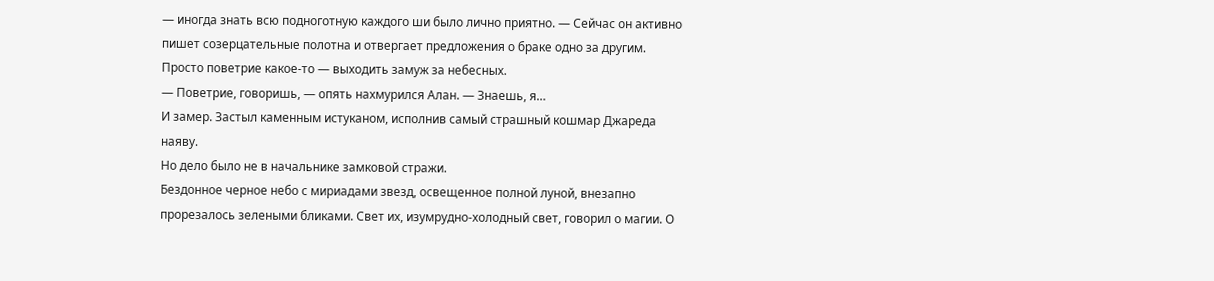— иногда знать всю подноготную каждого ши было лично приятно. — Сейчас он активно пишет созерцательные полотна и отвергает предложения о браке одно за другим. Просто поветрие какое-то — выходить замуж за небесных.
— Поветрие, говоришь, — опять нахмурился Алан. — Знаешь, я…
И замер. Застыл каменным истуканом, исполнив самый страшный кошмар Джареда наяву.
Но дело было не в начальнике замковой стражи.
Бездонное черное небо с мириадами звезд, освещенное полной луной, внезапно прорезалось зелеными бликами. Свет их, изумрудно-холодный свет, говорил о магии. О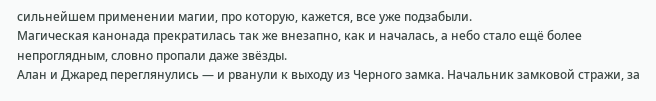сильнейшем применении магии, про которую, кажется, все уже подзабыли.
Магическая канонада прекратилась так же внезапно, как и началась, а небо стало ещё более непроглядным, словно пропали даже звёзды.
Алан и Джаред переглянулись — и рванули к выходу из Черного замка. Начальник замковой стражи, за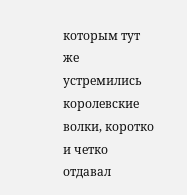которым тут же устремились королевские волки, коротко и четко отдавал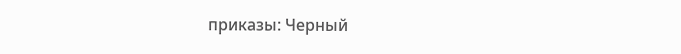приказы: Черный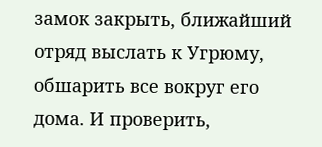замок закрыть, ближайший отряд выслать к Угрюму, обшарить все вокруг его дома. И проверить,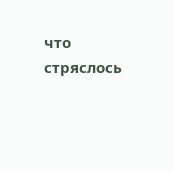что стряслось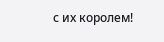с их королем!